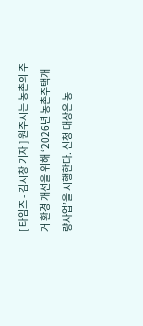[ 타임즈 - 김시창 기자 ] 원주시는 농촌의 주거 환경 개선을 위해 ‘2026년 농촌주택개량사업’을 시행한다. 신청 대상은 농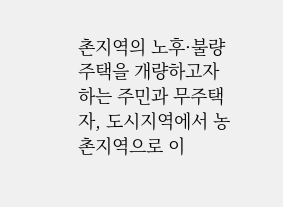촌지역의 노후·불량주택을 개량하고자 하는 주민과 무주택자, 도시지역에서 농촌지역으로 이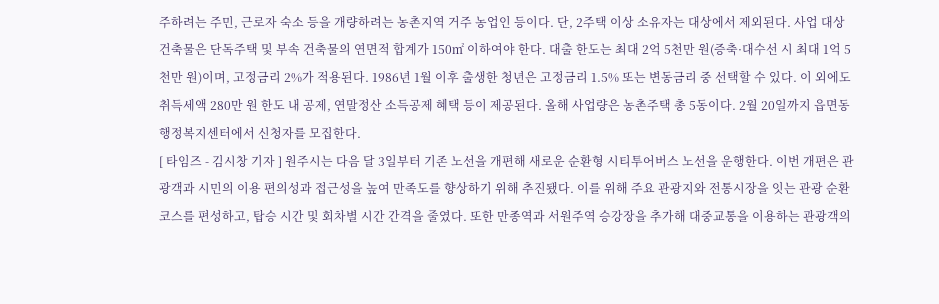주하려는 주민, 근로자 숙소 등을 개량하려는 농촌지역 거주 농업인 등이다. 단, 2주택 이상 소유자는 대상에서 제외된다. 사업 대상 건축물은 단독주택 및 부속 건축물의 연면적 합계가 150㎡ 이하여야 한다. 대출 한도는 최대 2억 5천만 원(증축·대수선 시 최대 1억 5천만 원)이며, 고정금리 2%가 적용된다. 1986년 1월 이후 출생한 청년은 고정금리 1.5% 또는 변동금리 중 선택할 수 있다. 이 외에도 취득세액 280만 원 한도 내 공제, 연말정산 소득공제 혜택 등이 제공된다. 올해 사업량은 농촌주택 총 5동이다. 2월 20일까지 읍면동 행정복지센터에서 신청자를 모집한다.
[ 타임즈 - 김시창 기자 ] 원주시는 다음 달 3일부터 기존 노선을 개편해 새로운 순환형 시티투어버스 노선을 운행한다. 이번 개편은 관광객과 시민의 이용 편의성과 접근성을 높여 만족도를 향상하기 위해 추진됐다. 이를 위해 주요 관광지와 전통시장을 잇는 관광 순환 코스를 편성하고, 탑승 시간 및 회차별 시간 간격을 줄였다. 또한 만종역과 서원주역 승강장을 추가해 대중교통을 이용하는 관광객의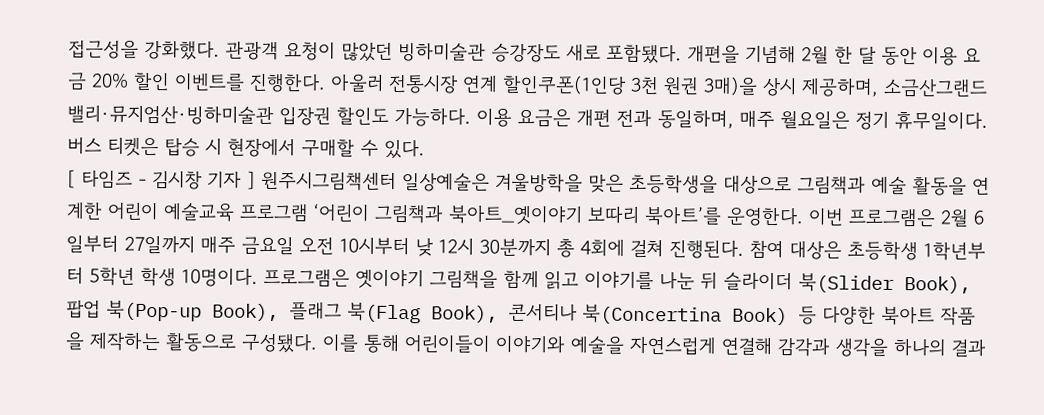접근성을 강화했다. 관광객 요청이 많았던 빙하미술관 승강장도 새로 포함됐다. 개편을 기념해 2월 한 달 동안 이용 요금 20% 할인 이벤트를 진행한다. 아울러 전통시장 연계 할인쿠폰(1인당 3천 원권 3매)을 상시 제공하며, 소금산그랜드밸리·뮤지엄산·빙하미술관 입장권 할인도 가능하다. 이용 요금은 개편 전과 동일하며, 매주 월요일은 정기 휴무일이다. 버스 티켓은 탑승 시 현장에서 구매할 수 있다.
[ 타임즈 - 김시창 기자 ] 원주시그림책센터 일상예술은 겨울방학을 맞은 초등학생을 대상으로 그림책과 예술 활동을 연계한 어린이 예술교육 프로그램 ‘어린이 그림책과 북아트_옛이야기 보따리 북아트’를 운영한다. 이번 프로그램은 2월 6일부터 27일까지 매주 금요일 오전 10시부터 낮 12시 30분까지 총 4회에 걸쳐 진행된다. 참여 대상은 초등학생 1학년부터 5학년 학생 10명이다. 프로그램은 옛이야기 그림책을 함께 읽고 이야기를 나눈 뒤 슬라이더 북(Slider Book), 팝업 북(Pop-up Book), 플래그 북(Flag Book), 콘서티나 북(Concertina Book) 등 다양한 북아트 작품을 제작하는 활동으로 구성됐다. 이를 통해 어린이들이 이야기와 예술을 자연스럽게 연결해 감각과 생각을 하나의 결과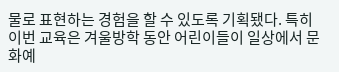물로 표현하는 경험을 할 수 있도록 기획됐다. 특히 이번 교육은 겨울방학 동안 어린이들이 일상에서 문화예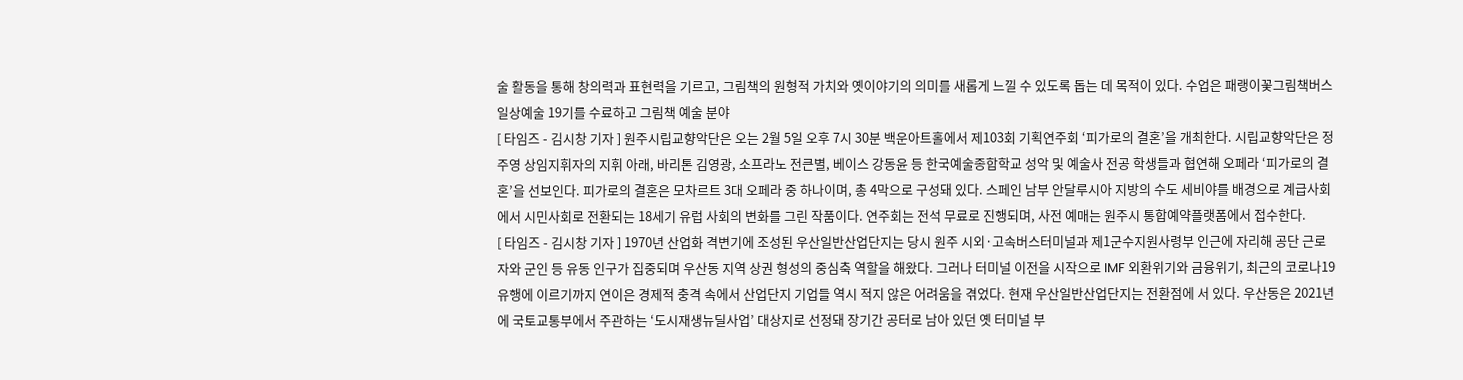술 활동을 통해 창의력과 표현력을 기르고, 그림책의 원형적 가치와 옛이야기의 의미를 새롭게 느낄 수 있도록 돕는 데 목적이 있다. 수업은 패랭이꽃그림책버스 일상예술 19기를 수료하고 그림책 예술 분야
[ 타임즈 - 김시창 기자 ] 원주시립교향악단은 오는 2월 5일 오후 7시 30분 백운아트홀에서 제103회 기획연주회 ‘피가로의 결혼’을 개최한다. 시립교향악단은 정주영 상임지휘자의 지휘 아래, 바리톤 김영광, 소프라노 전큰별, 베이스 강동윤 등 한국예술종합학교 성악 및 예술사 전공 학생들과 협연해 오페라 ‘피가로의 결혼’을 선보인다. 피가로의 결혼은 모차르트 3대 오페라 중 하나이며, 총 4막으로 구성돼 있다. 스페인 남부 안달루시아 지방의 수도 세비야를 배경으로 계급사회에서 시민사회로 전환되는 18세기 유럽 사회의 변화를 그린 작품이다. 연주회는 전석 무료로 진행되며, 사전 예매는 원주시 통합예약플랫폼에서 접수한다.
[ 타임즈 - 김시창 기자 ] 1970년 산업화 격변기에 조성된 우산일반산업단지는 당시 원주 시외·고속버스터미널과 제1군수지원사령부 인근에 자리해 공단 근로자와 군인 등 유동 인구가 집중되며 우산동 지역 상권 형성의 중심축 역할을 해왔다. 그러나 터미널 이전을 시작으로 IMF 외환위기와 금융위기, 최근의 코로나19 유행에 이르기까지 연이은 경제적 충격 속에서 산업단지 기업들 역시 적지 않은 어려움을 겪었다. 현재 우산일반산업단지는 전환점에 서 있다. 우산동은 2021년에 국토교통부에서 주관하는 ‘도시재생뉴딜사업’ 대상지로 선정돼 장기간 공터로 남아 있던 옛 터미널 부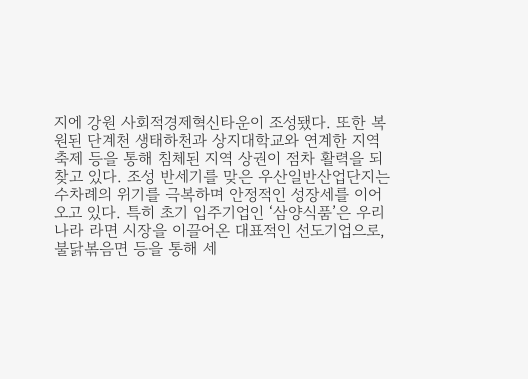지에 강원 사회적경제혁신타운이 조성됐다. 또한 복원된 단계천 생태하천과 상지대학교와 연계한 지역 축제 등을 통해 침체된 지역 상권이 점차 활력을 되찾고 있다. 조성 반세기를 맞은 우산일반산업단지는 수차례의 위기를 극복하며 안정적인 성장세를 이어오고 있다. 특히 초기 입주기업인 ‘삼양식품’은 우리나라 라면 시장을 이끌어온 대표적인 선도기업으로, 불닭볶음면 등을 통해 세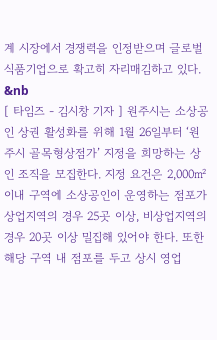계 시장에서 경쟁력을 인정받으며 글로벌 식품기업으로 확고히 자리매김하고 있다. &nb
[ 타임즈 - 김시창 기자 ] 원주시는 소상공인 상권 활성화를 위해 1월 26일부터 ‘원주시 골목형상점가’ 지정을 희망하는 상인 조직을 모집한다. 지정 요건은 2,000㎡ 이내 구역에 소상공인이 운영하는 점포가 상업지역의 경우 25곳 이상, 비상업지역의 경우 20곳 이상 밀집해 있어야 한다. 또한 해당 구역 내 점포를 두고 상시 영업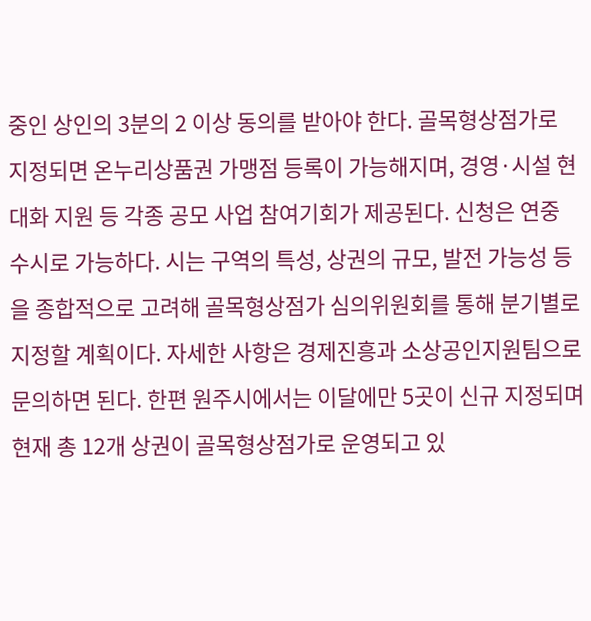중인 상인의 3분의 2 이상 동의를 받아야 한다. 골목형상점가로 지정되면 온누리상품권 가맹점 등록이 가능해지며, 경영·시설 현대화 지원 등 각종 공모 사업 참여기회가 제공된다. 신청은 연중 수시로 가능하다. 시는 구역의 특성, 상권의 규모, 발전 가능성 등을 종합적으로 고려해 골목형상점가 심의위원회를 통해 분기별로 지정할 계획이다. 자세한 사항은 경제진흥과 소상공인지원팀으로 문의하면 된다. 한편 원주시에서는 이달에만 5곳이 신규 지정되며 현재 총 12개 상권이 골목형상점가로 운영되고 있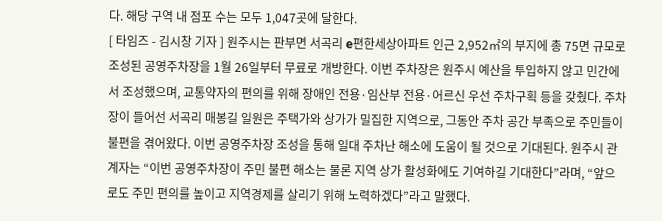다. 해당 구역 내 점포 수는 모두 1,047곳에 달한다.
[ 타임즈 - 김시창 기자 ] 원주시는 판부면 서곡리 e편한세상아파트 인근 2,952㎡의 부지에 총 75면 규모로 조성된 공영주차장을 1월 26일부터 무료로 개방한다. 이번 주차장은 원주시 예산을 투입하지 않고 민간에서 조성했으며, 교통약자의 편의를 위해 장애인 전용·임산부 전용·어르신 우선 주차구획 등을 갖췄다. 주차장이 들어선 서곡리 매봉길 일원은 주택가와 상가가 밀집한 지역으로, 그동안 주차 공간 부족으로 주민들이 불편을 겪어왔다. 이번 공영주차장 조성을 통해 일대 주차난 해소에 도움이 될 것으로 기대된다. 원주시 관계자는 “이번 공영주차장이 주민 불편 해소는 물론 지역 상가 활성화에도 기여하길 기대한다”라며, “앞으로도 주민 편의를 높이고 지역경제를 살리기 위해 노력하겠다”라고 말했다.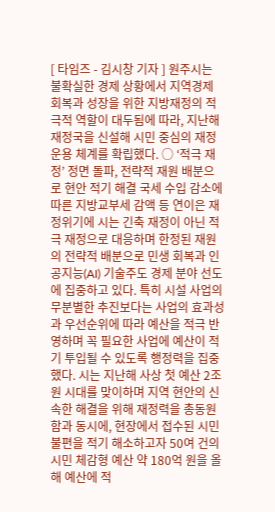[ 타임즈 - 김시창 기자 ] 원주시는 불확실한 경제 상황에서 지역경제 회복과 성장을 위한 지방재정의 적극적 역할이 대두됨에 따라, 지난해 재정국을 신설해 시민 중심의 재정 운용 체계를 확립했다. ○ ‘적극 재정’ 정면 돌파, 전략적 재원 배분으로 현안 적기 해결 국세 수입 감소에 따른 지방교부세 감액 등 연이은 재정위기에 시는 긴축 재정이 아닌 적극 재정으로 대응하며 한정된 재원의 전략적 배분으로 민생 회복과 인공지능(AI) 기술주도 경제 분야 선도에 집중하고 있다. 특히 시설 사업의 무분별한 추진보다는 사업의 효과성과 우선순위에 따라 예산을 적극 반영하며 꼭 필요한 사업에 예산이 적기 투입될 수 있도록 행정력을 집중했다. 시는 지난해 사상 첫 예산 2조 원 시대를 맞이하며 지역 현안의 신속한 해결을 위해 재정력을 총동원함과 동시에, 현장에서 접수된 시민 불편을 적기 해소하고자 50여 건의 시민 체감형 예산 약 180억 원을 올해 예산에 적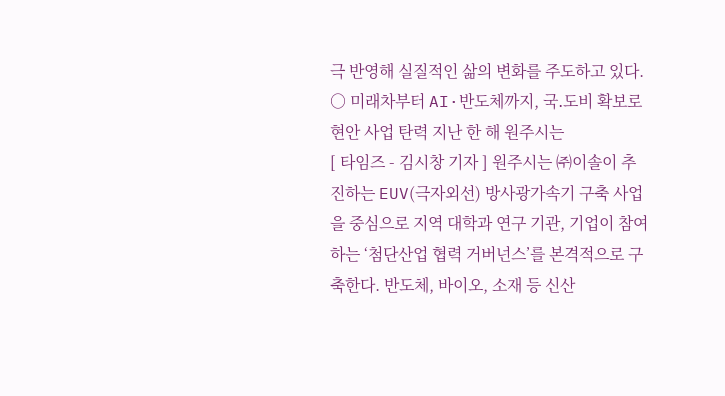극 반영해 실질적인 삶의 변화를 주도하고 있다. ○ 미래차부터 AI·반도체까지, 국․도비 확보로 현안 사업 탄력 지난 한 해 원주시는
[ 타임즈 - 김시창 기자 ] 원주시는 ㈜이솔이 추진하는 EUV(극자외선) 방사광가속기 구축 사업을 중심으로 지역 대학과 연구 기관, 기업이 참여하는 ‘첨단산업 협력 거버넌스’를 본격적으로 구축한다. 반도체, 바이오, 소재 등 신산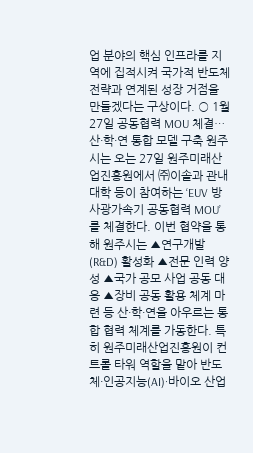업 분야의 핵심 인프라를 지역에 집적시켜 국가적 반도체 전략과 연계된 성장 거점을 만들겠다는 구상이다. ○ 1월 27일 공동협력 MOU 체결…산·학·연 통합 모델 구축 원주시는 오는 27일 원주미래산업진흥원에서 ㈜이솔과 관내 대학 등이 참여하는 ‘EUV 방사광가속기 공동협력 MOU’를 체결한다. 이번 협약을 통해 원주시는 ▲연구개발(R&D) 활성화 ▲전문 인력 양성 ▲국가 공모 사업 공동 대응 ▲장비 공동 활용 체계 마련 등 산·학·연을 아우르는 통합 협력 체계를 가동한다. 특히 원주미래산업진흥원이 컨트롤 타워 역할을 맡아 반도체·인공지능(AI)·바이오 산업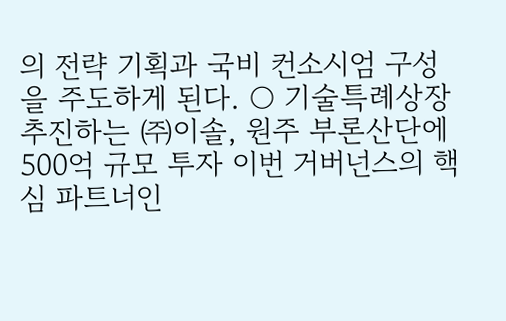의 전략 기획과 국비 컨소시엄 구성을 주도하게 된다. ○ 기술특례상장 추진하는 ㈜이솔, 원주 부론산단에 500억 규모 투자 이번 거버넌스의 핵심 파트너인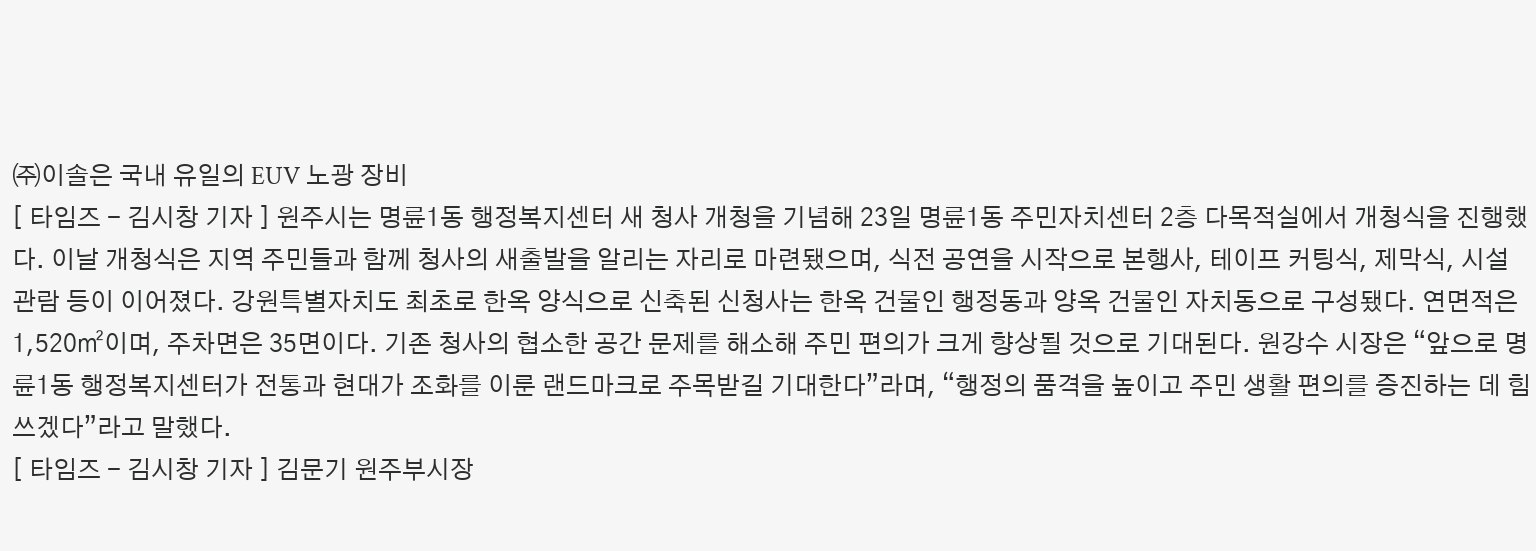㈜이솔은 국내 유일의 EUV 노광 장비
[ 타임즈 - 김시창 기자 ] 원주시는 명륜1동 행정복지센터 새 청사 개청을 기념해 23일 명륜1동 주민자치센터 2층 다목적실에서 개청식을 진행했다. 이날 개청식은 지역 주민들과 함께 청사의 새출발을 알리는 자리로 마련됐으며, 식전 공연을 시작으로 본행사, 테이프 커팅식, 제막식, 시설 관람 등이 이어졌다. 강원특별자치도 최초로 한옥 양식으로 신축된 신청사는 한옥 건물인 행정동과 양옥 건물인 자치동으로 구성됐다. 연면적은 1,520㎡이며, 주차면은 35면이다. 기존 청사의 협소한 공간 문제를 해소해 주민 편의가 크게 향상될 것으로 기대된다. 원강수 시장은 “앞으로 명륜1동 행정복지센터가 전통과 현대가 조화를 이룬 랜드마크로 주목받길 기대한다”라며, “행정의 품격을 높이고 주민 생활 편의를 증진하는 데 힘쓰겠다”라고 말했다.
[ 타임즈 - 김시창 기자 ] 김문기 원주부시장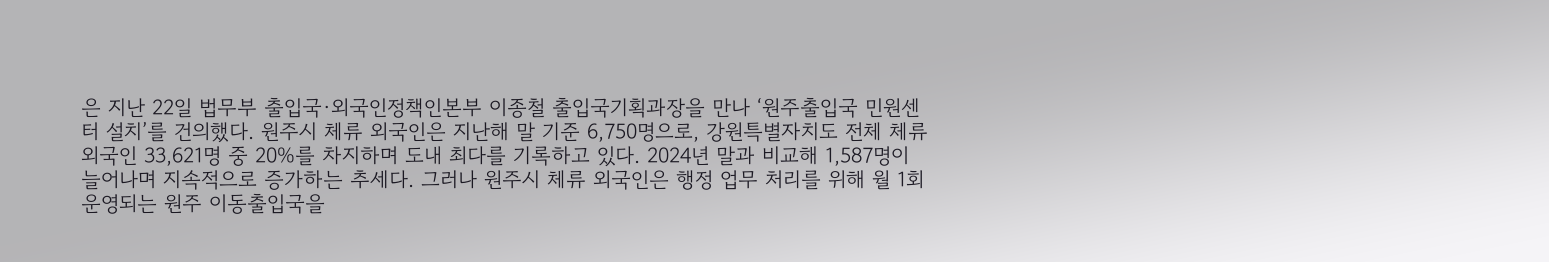은 지난 22일 법무부 출입국·외국인정책인본부 이종철 출입국기획과장을 만나 ‘원주출입국 민원센터 설치’를 건의했다. 원주시 체류 외국인은 지난해 말 기준 6,750명으로, 강원특별자치도 전체 체류 외국인 33,621명 중 20%를 차지하며 도내 최다를 기록하고 있다. 2024년 말과 비교해 1,587명이 늘어나며 지속적으로 증가하는 추세다. 그러나 원주시 체류 외국인은 행정 업무 처리를 위해 월 1회 운영되는 원주 이동출입국을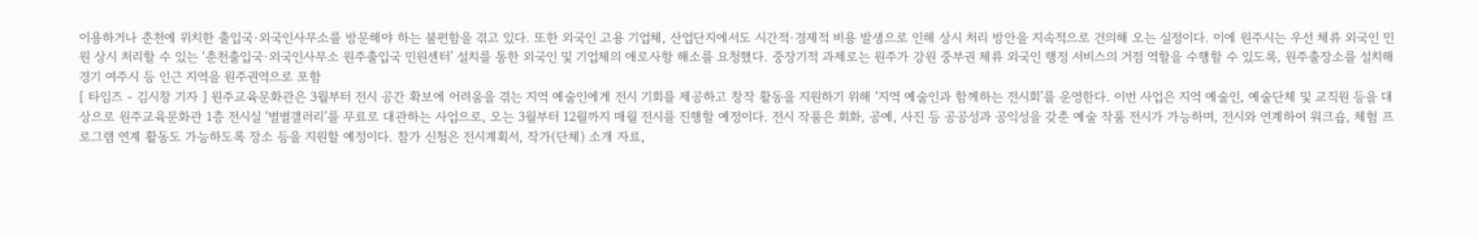이용하거나 춘천에 위치한 출입국·외국인사무소를 방문해야 하는 불편함을 겪고 있다. 또한 외국인 고용 기업체, 산업단지에서도 시간적·경제적 비용 발생으로 인해 상시 처리 방안을 지속적으로 건의해 오는 실정이다. 이에 원주시는 우선 체류 외국인 민원 상시 처리할 수 있는 ‘춘천출입국·외국인사무소 원주출입국 민원센터’ 설치를 통한 외국인 및 기업체의 애로사항 해소를 요청했다. 중장기적 과제로는 원주가 강원 중부권 체류 외국인 행정 서비스의 거점 역할을 수행할 수 있도록, 원주출장소를 설치해 경기 여주시 등 인근 지역을 원주권역으로 포함
[ 타임즈 - 김시창 기자 ] 원주교육문화관은 3월부터 전시 공간 확보에 어려움을 겪는 지역 예술인에게 전시 기회를 제공하고 창작 활동을 지원하기 위해 ‘지역 예술인과 함께하는 전시회’를 운영한다. 이번 사업은 지역 예술인, 예술단체 및 교직원 등을 대상으로 원주교육문화관 1층 전시실 ‘별별갤러리’를 무료로 대관하는 사업으로, 오는 3월부터 12월까지 매월 전시를 진행할 예정이다. 전시 작품은 회화, 공예, 사진 등 공공성과 공익성을 갖춘 예술 작품 전시가 가능하며, 전시와 연계하여 워크숍, 체험 프로그램 연계 활동도 가능하도록 장소 등을 지원할 예정이다. 참가 신청은 전시계획서, 작가(단체) 소개 자료,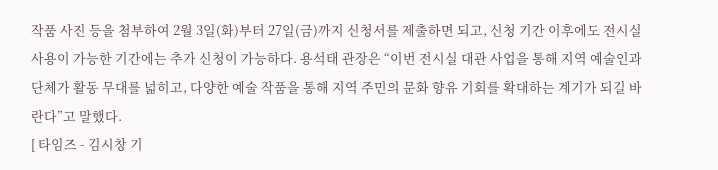작품 사진 등을 첨부하여 2월 3일(화)부터 27일(금)까지 신청서를 제출하면 되고, 신청 기간 이후에도 전시실 사용이 가능한 기간에는 추가 신청이 가능하다. 용석태 관장은 “이번 전시실 대관 사업을 통해 지역 예술인과 단체가 활동 무대를 넓히고, 다양한 예술 작품을 통해 지역 주민의 문화 향유 기회를 확대하는 계기가 되길 바란다”고 말했다.
[ 타임즈 - 김시창 기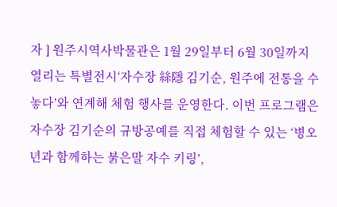자 ] 원주시역사박물관은 1월 29일부터 6월 30일까지 열리는 특별전시‘자수장 絲隱 김기순, 원주에 전통을 수놓다’와 연계해 체험 행사를 운영한다. 이번 프로그램은 자수장 김기순의 규방공예를 직접 체험할 수 있는 ‘병오년과 함께하는 붉은말 자수 키링’,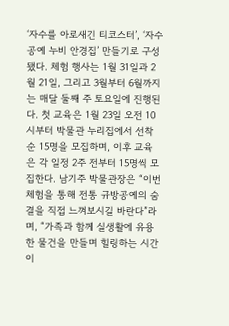‘자수를 아로새긴 티코스터’, ‘자수공예 누비 안경집’ 만들기로 구성됐다. 체험 행사는 1월 31일과 2월 21일, 그리고 3월부터 6월까지는 매달 둘째 주 토요일에 진행된다. 첫 교육은 1월 23일 오전 10시부터 박물관 누리집에서 선착순 15명을 모집하며, 이후 교육은 각 일정 2주 전부터 15명씩 모집한다. 남기주 박물관장은 “이번 체험을 통해 전통 규방공예의 숨결을 직접 느껴보시길 바란다”라며, “가족과 함께 실생활에 유용한 물건을 만들며 힐링하는 시간이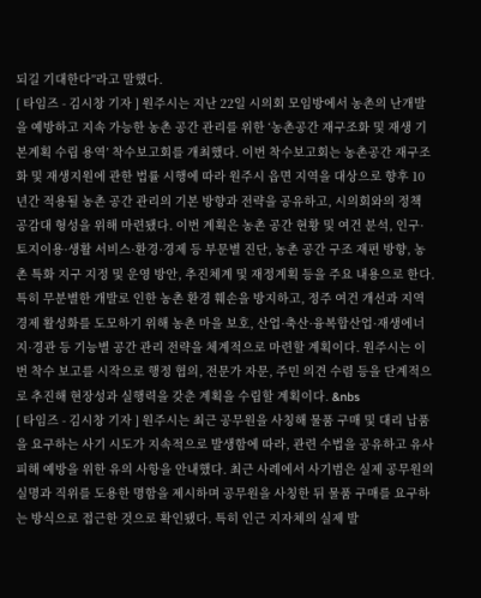되길 기대한다”라고 말했다.
[ 타임즈 - 김시창 기자 ] 원주시는 지난 22일 시의회 모임방에서 농촌의 난개발을 예방하고 지속 가능한 농촌 공간 관리를 위한 ‘농촌공간 재구조화 및 재생 기본계획 수립 용역’ 착수보고회를 개최했다. 이번 착수보고회는 농촌공간 재구조화 및 재생지원에 관한 법률 시행에 따라 원주시 읍면 지역을 대상으로 향후 10년간 적용될 농촌 공간 관리의 기본 방향과 전략을 공유하고, 시의회와의 정책 공감대 형성을 위해 마련됐다. 이번 계획은 농촌 공간 현황 및 여건 분석, 인구·토지이용·생활 서비스·환경·경제 등 부문별 진단, 농촌 공간 구조 재편 방향, 농촌 특화 지구 지정 및 운영 방안, 추진체계 및 재정계획 등을 주요 내용으로 한다. 특히 무분별한 개발로 인한 농촌 환경 훼손을 방지하고, 정주 여건 개선과 지역경제 활성화를 도모하기 위해 농촌 마을 보호, 산업·축산·융복합산업·재생에너지·경관 등 기능별 공간 관리 전략을 체계적으로 마련할 계획이다. 원주시는 이번 착수 보고를 시작으로 행정 협의, 전문가 자문, 주민 의견 수렴 등을 단계적으로 추진해 현장성과 실행력을 갖춘 계획을 수립할 계획이다. &nbs
[ 타임즈 - 김시창 기자 ] 원주시는 최근 공무원을 사칭해 물품 구매 및 대리 납품을 요구하는 사기 시도가 지속적으로 발생함에 따라, 관련 수법을 공유하고 유사 피해 예방을 위한 유의 사항을 안내했다. 최근 사례에서 사기범은 실제 공무원의 실명과 직위를 도용한 명함을 제시하며 공무원을 사칭한 뒤 물품 구매를 요구하는 방식으로 접근한 것으로 확인됐다. 특히 인근 지자체의 실제 발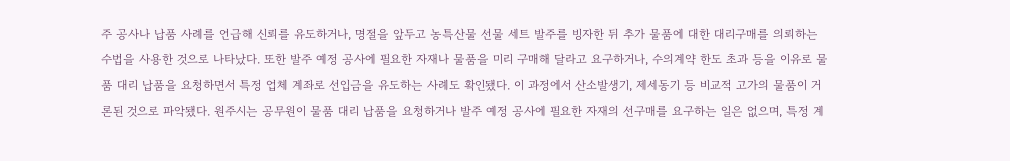주 공사나 납품 사례를 언급해 신뢰를 유도하거나, 명절을 앞두고 농특산물 선물 세트 발주를 빙자한 뒤 추가 물품에 대한 대리구매를 의뢰하는 수법을 사용한 것으로 나타났다. 또한 발주 예정 공사에 필요한 자재나 물품을 미리 구매해 달라고 요구하거나, 수의계약 한도 초과 등을 이유로 물품 대리 납품을 요청하면서 특정 업체 계좌로 선입금을 유도하는 사례도 확인됐다. 이 과정에서 산소발생기, 제세동기 등 비교적 고가의 물품이 거론된 것으로 파악됐다. 원주시는 공무원이 물품 대리 납품을 요청하거나 발주 예정 공사에 필요한 자재의 선구매를 요구하는 일은 없으며, 특정 계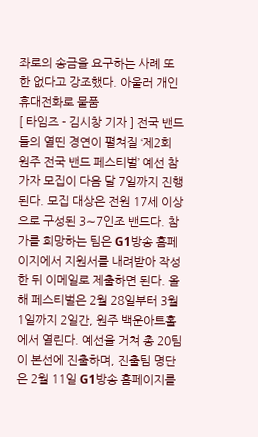좌로의 송금을 요구하는 사례 또한 없다고 강조했다. 아울러 개인 휴대전화로 물품
[ 타임즈 - 김시창 기자 ] 전국 밴드들의 열띤 경연이 펼쳐질 ‘제2회 원주 전국 밴드 페스티벌’ 예선 참가자 모집이 다음 달 7일까지 진행된다. 모집 대상은 전원 17세 이상으로 구성된 3∼7인조 밴드다. 참가를 희망하는 팀은 G1방송 홈페이지에서 지원서를 내려받아 작성한 뒤 이메일로 제출하면 된다. 올해 페스티벌은 2월 28일부터 3월 1일까지 2일간, 원주 백운아트홀에서 열린다. 예선을 거쳐 총 20팀이 본선에 진출하며, 진출팀 명단은 2월 11일 G1방송 홈페이지를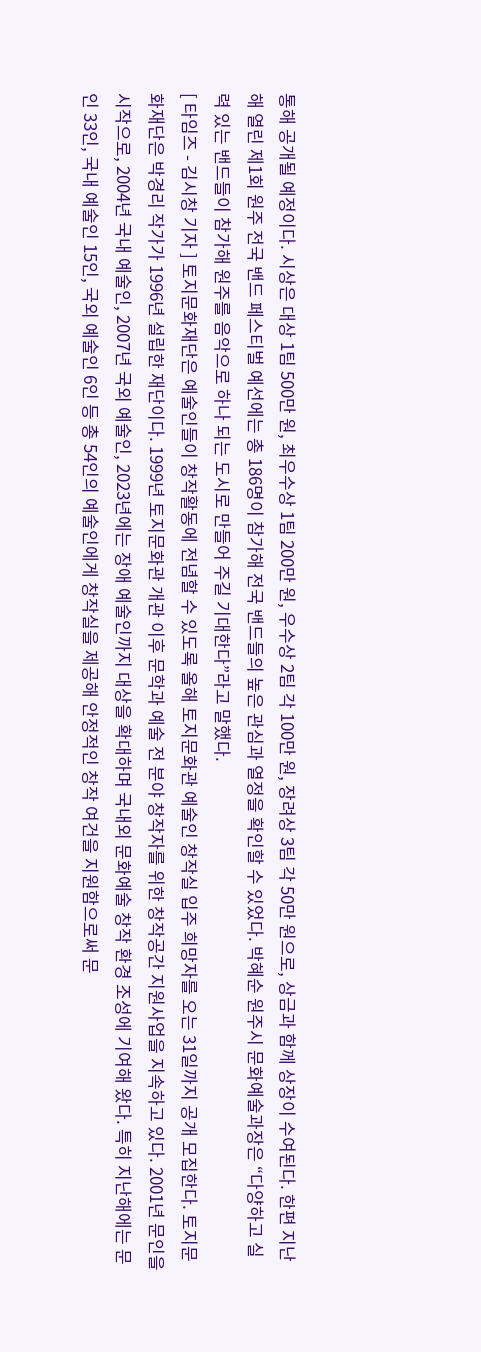통해 공개될 예정이다. 시상은 대상 1팀 500만 원, 최우수상 1팀 200만 원, 우수상 2팀 각 100만 원, 장려상 3팀 각 50만 원으로, 상금과 함께 상장이 수여된다. 한편 지난해 열린 제1회 원주 전국 밴드 페스티벌 예선에는 총 186명이 참가해 전국 밴드들의 높은 관심과 열정을 확인할 수 있었다. 박혜순 원주시 문화예술과장은 “다양하고 실력 있는 밴드들이 참가해 원주를 음악으로 하나 되는 도시로 만들어 주길 기대한다”라고 말했다.
[ 타임즈 - 김시창 기자 ] 토지문화재단은 예술인들이 창작활동에 전념할 수 있도록 올해 토지문화관 예술인 창작실 입주 희망자를 오는 31일까지 공개 모집한다. 토지문화재단은 박경리 작가가 1996년 설립한 재단이다. 1999년 토지문화관 개관 이후 문학과 예술 전 분야 창작자를 위한 창작공간 지원사업을 지속하고 있다. 2001년 문인을 시작으로, 2004년 국내 예술인, 2007년 국외 예술인, 2023년에는 장애 예술인까지 대상을 확대하며 국내외 문화예술 창작 환경 조성에 기여해 왔다. 특히 지난해에는 문인 33인, 국내 예술인 15인, 국외 예술인 6인 등 총 54인의 예술인에게 창작실을 제공해 안정적인 창작 여건을 지원함으로써 문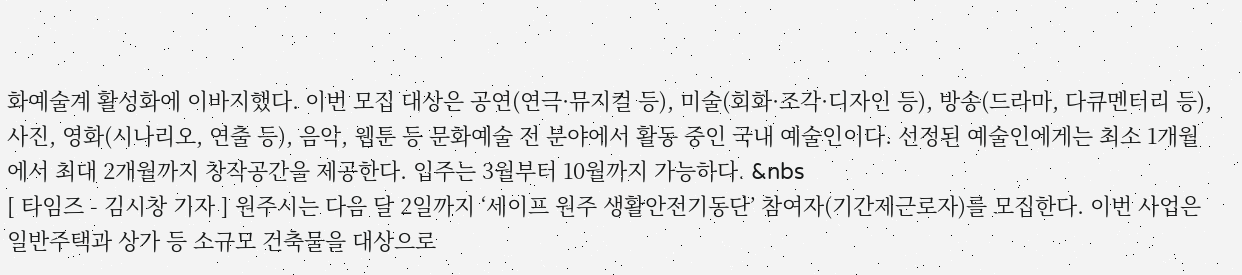화예술계 활성화에 이바지했다. 이번 모집 대상은 공연(연극·뮤지컬 등), 미술(회화·조각·디자인 등), 방송(드라마, 다큐멘터리 등), 사진, 영화(시나리오, 연출 등), 음악, 웹툰 등 문화예술 전 분야에서 활동 중인 국내 예술인이다. 선정된 예술인에게는 최소 1개월에서 최대 2개월까지 창작공간을 제공한다. 입주는 3월부터 10월까지 가능하다. &nbs
[ 타임즈 - 김시창 기자 ] 원주시는 다음 달 2일까지 ‘세이프 원주 생활안전기동단’ 참여자(기간제근로자)를 모집한다. 이번 사업은 일반주택과 상가 등 소규모 건축물을 대상으로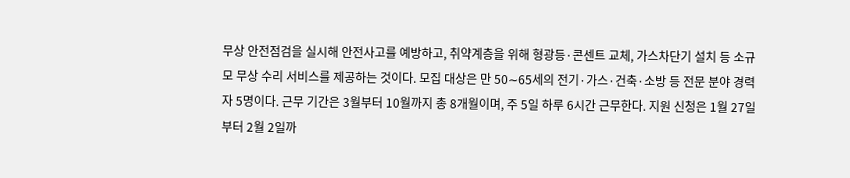무상 안전점검을 실시해 안전사고를 예방하고, 취약계층을 위해 형광등·콘센트 교체, 가스차단기 설치 등 소규모 무상 수리 서비스를 제공하는 것이다. 모집 대상은 만 50∼65세의 전기·가스·건축·소방 등 전문 분야 경력자 5명이다. 근무 기간은 3월부터 10월까지 총 8개월이며, 주 5일 하루 6시간 근무한다. 지원 신청은 1월 27일부터 2월 2일까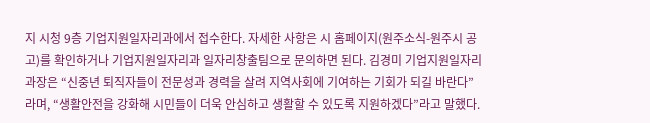지 시청 9층 기업지원일자리과에서 접수한다. 자세한 사항은 시 홈페이지(원주소식-원주시 공고)를 확인하거나 기업지원일자리과 일자리창출팀으로 문의하면 된다. 김경미 기업지원일자리과장은 “신중년 퇴직자들이 전문성과 경력을 살려 지역사회에 기여하는 기회가 되길 바란다”라며, “생활안전을 강화해 시민들이 더욱 안심하고 생활할 수 있도록 지원하겠다”라고 말했다.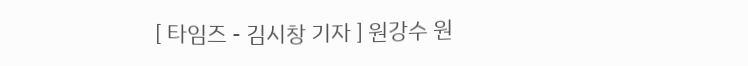[ 타임즈 - 김시창 기자 ] 원강수 원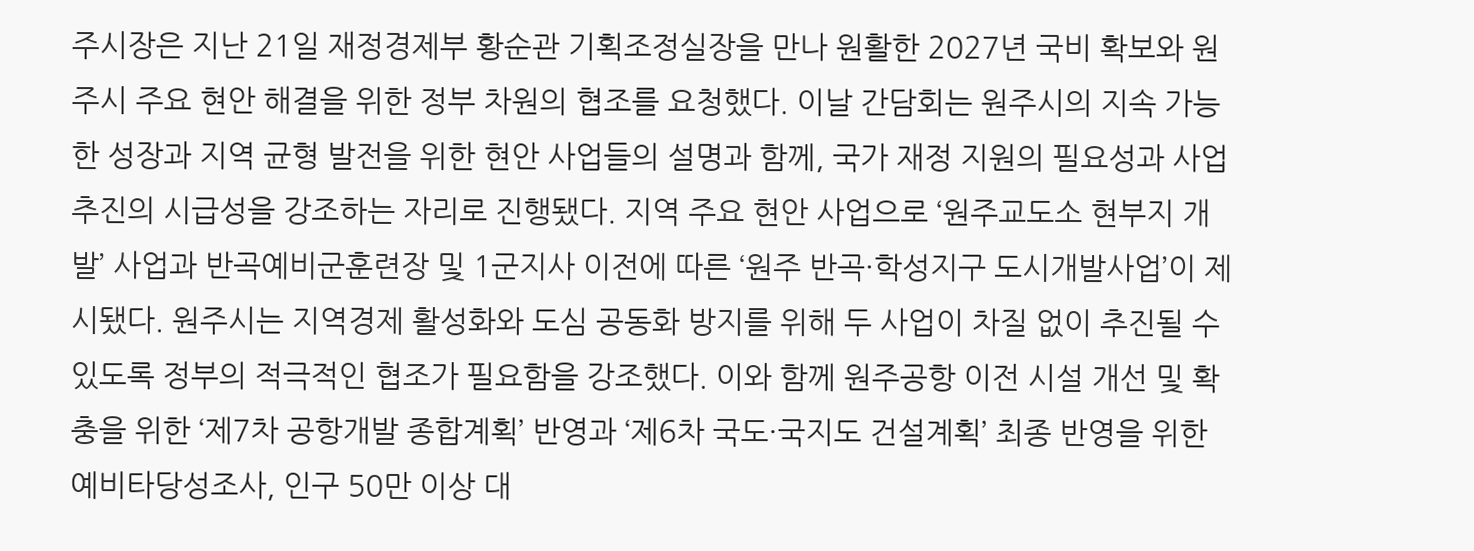주시장은 지난 21일 재정경제부 황순관 기획조정실장을 만나 원활한 2027년 국비 확보와 원주시 주요 현안 해결을 위한 정부 차원의 협조를 요청했다. 이날 간담회는 원주시의 지속 가능한 성장과 지역 균형 발전을 위한 현안 사업들의 설명과 함께, 국가 재정 지원의 필요성과 사업 추진의 시급성을 강조하는 자리로 진행됐다. 지역 주요 현안 사업으로 ‘원주교도소 현부지 개발’ 사업과 반곡예비군훈련장 및 1군지사 이전에 따른 ‘원주 반곡·학성지구 도시개발사업’이 제시됐다. 원주시는 지역경제 활성화와 도심 공동화 방지를 위해 두 사업이 차질 없이 추진될 수 있도록 정부의 적극적인 협조가 필요함을 강조했다. 이와 함께 원주공항 이전 시설 개선 및 확충을 위한 ‘제7차 공항개발 종합계획’ 반영과 ‘제6차 국도·국지도 건설계획’ 최종 반영을 위한 예비타당성조사, 인구 50만 이상 대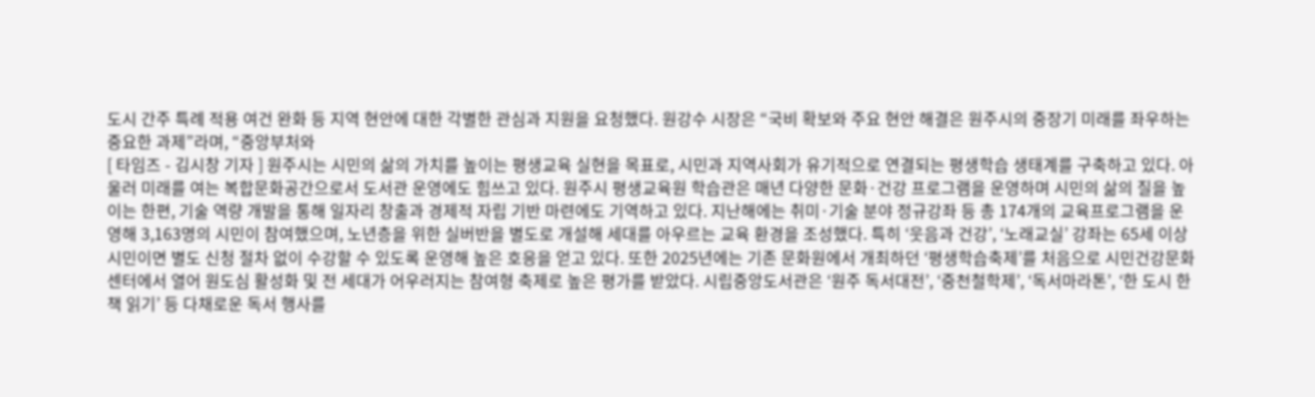도시 간주 특례 적용 여건 완화 등 지역 현안에 대한 각별한 관심과 지원을 요청했다. 원강수 시장은 “국비 확보와 주요 현안 해결은 원주시의 중장기 미래를 좌우하는 중요한 과제”라며, “중앙부처와
[ 타임즈 - 김시창 기자 ] 원주시는 시민의 삶의 가치를 높이는 평생교육 실현을 목표로, 시민과 지역사회가 유기적으로 연결되는 평생학습 생태계를 구축하고 있다. 아울러 미래를 여는 복합문화공간으로서 도서관 운영에도 힘쓰고 있다. 원주시 평생교육원 학습관은 매년 다양한 문화·건강 프로그램을 운영하며 시민의 삶의 질을 높이는 한편, 기술 역량 개발을 통해 일자리 창출과 경제적 자립 기반 마련에도 기역하고 있다. 지난해에는 취미·기술 분야 정규강좌 등 총 174개의 교육프로그램을 운영해 3,163명의 시민이 참여했으며, 노년층을 위한 실버반을 별도로 개설해 세대를 아우르는 교육 환경을 조성했다. 특히 ‘웃음과 건강’, ‘노래교실’ 강좌는 65세 이상 시민이면 별도 신청 절차 없이 수강할 수 있도록 운영해 높은 호응을 얻고 있다. 또한 2025년에는 기존 문화원에서 개최하던 ‘평생학습축제’를 처음으로 시민건강문화센터에서 열어 원도심 활성화 및 전 세대가 어우러지는 참여형 축제로 높은 평가를 받았다. 시립중앙도서관은 ‘원주 독서대전’, ‘중천철학제’, ‘독서마라톤’, ‘한 도시 한 책 읽기’ 등 다채로운 독서 행사를